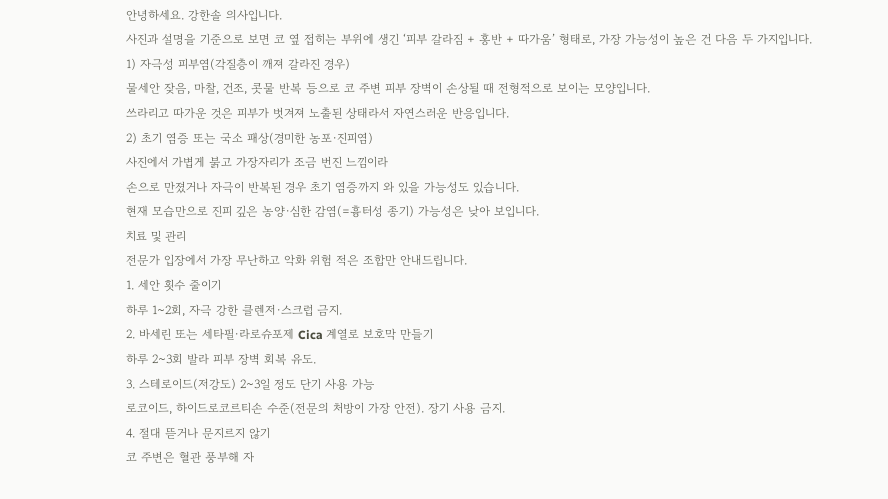안녕하세요. 강한솔 의사입니다.
사진과 설명을 기준으로 보면 코 옆 접히는 부위에 생긴 ‘피부 갈라짐 + 홍반 + 따가움’ 형태로, 가장 가능성이 높은 건 다음 두 가지입니다.
1) 자극성 피부염(각질층이 깨져 갈라진 경우)
물세안 잦음, 마찰, 건조, 콧물 반복 등으로 코 주변 피부 장벽이 손상될 때 전형적으로 보이는 모양입니다.
쓰라리고 따가운 것은 피부가 벗겨져 노출된 상태라서 자연스러운 반응입니다.
2) 초기 염증 또는 국소 패상(경미한 농포·진피염)
사진에서 가볍게 붉고 가장자리가 조금 번진 느낌이라
손으로 만졌거나 자극이 반복된 경우 초기 염증까지 와 있을 가능성도 있습니다.
현재 모습만으로 진피 깊은 농양·심한 감염(=흉터성 종기) 가능성은 낮아 보입니다.
치료 및 관리
전문가 입장에서 가장 무난하고 악화 위험 적은 조합만 안내드립니다.
1. 세안 횟수 줄이기
하루 1~2회, 자극 강한 클렌저·스크럽 금지.
2. 바세린 또는 세타필·라로슈포제 Cica 계열로 보호막 만들기
하루 2~3회 발라 피부 장벽 회복 유도.
3. 스테로이드(저강도) 2~3일 정도 단기 사용 가능
로코이드, 하이드로코르티손 수준(전문의 처방이 가장 안전). 장기 사용 금지.
4. 절대 뜯거나 문지르지 않기
코 주변은 혈관 풍부해 자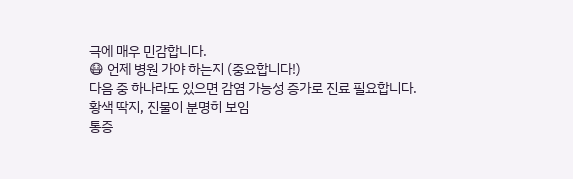극에 매우 민감합니다.
😷 언제 병원 가야 하는지 (중요합니다!)
다음 중 하나라도 있으면 감염 가능성 증가로 진료 필요합니다.
황색 딱지, 진물이 분명히 보임
통증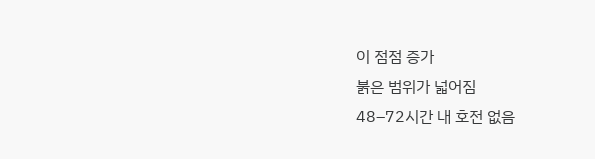이 점점 증가
붉은 범위가 넓어짐
48–72시간 내 호전 없음